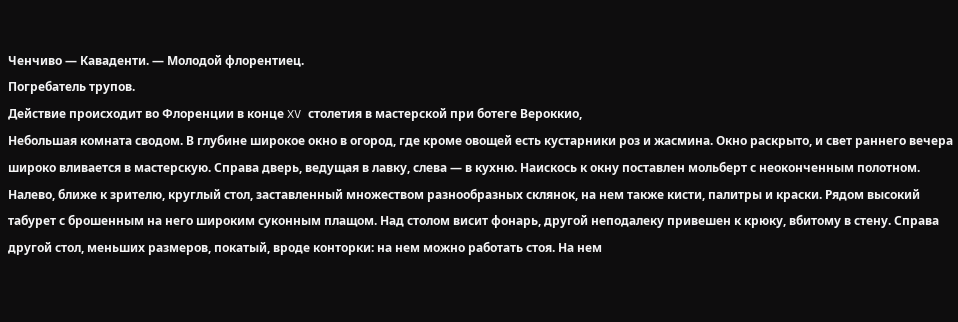Ченчиво — Каваденти. — Молодой флорентиец.
Погребатель трупов.
Действие происходит во Флоренции в конце XV столетия в мастерской при ботеге Вероккио,
Небольшая комната сводом. В глубине широкое окно в огород, где кроме овощей есть кустарники роз и жасмина. Окно раскрыто, и свет раннего вечера широко вливается в мастерскую. Справа дверь, ведущая в лавку, слева — в кухню. Наискось к окну поставлен мольберт с неоконченным полотном. Налево, ближе к зрителю, круглый стол, заставленный множеством разнообразных склянок, на нем также кисти, палитры и краски. Рядом высокий табурет с брошенным на него широким суконным плащом. Над столом висит фонарь, другой неподалеку привешен к крюку, вбитому в стену. Справа другой стол, меньших размеров, покатый, вроде конторки: на нем можно работать стоя. На нем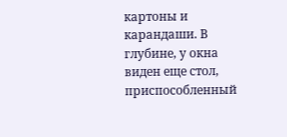картоны и карандаши. В глубине, у окна виден еще стол, приспособленный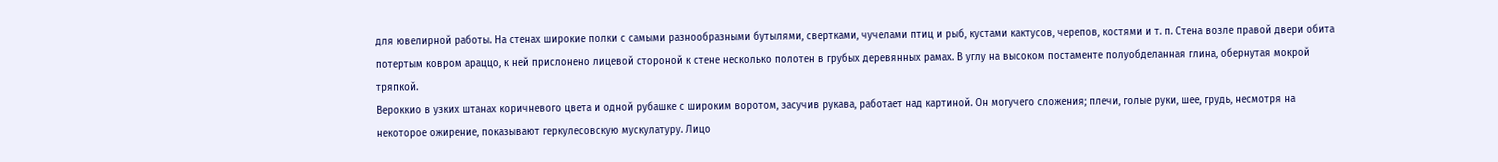для ювелирной работы. На стенах широкие полки с самыми разнообразными бутылями, свертками, чучелами птиц и рыб, кустами кактусов, черепов, костями и т. п. Стена возле правой двери обита потертым ковром араццо, к ней прислонено лицевой стороной к стене несколько полотен в грубых деревянных рамах. В углу на высоком постаменте полуобделанная глина, обернутая мокрой тряпкой.
Вероккио в узких штанах коричневого цвета и одной рубашке с широким воротом, засучив рукава, работает над картиной. Он могучего сложения; плечи, голые руки, шее, грудь, несмотря на некоторое ожирение, показывают геркулесовскую мускулатуру. Лицо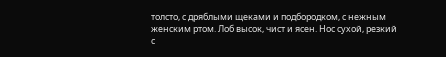толсто, с дряблыми щеками и подбородком, с нежным женским ртом. Лоб высок, чист и ясен. Нос сухой, резкий с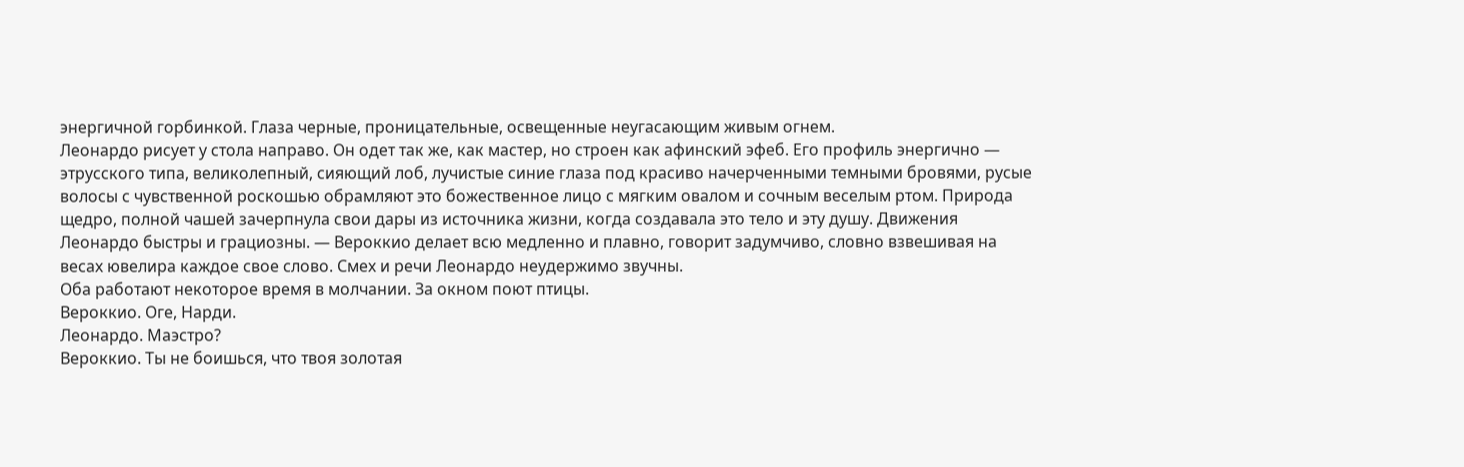энергичной горбинкой. Глаза черные, проницательные, освещенные неугасающим живым огнем.
Леонардо рисует у стола направо. Он одет так же, как мастер, но строен как афинский эфеб. Его профиль энергично — этрусского типа, великолепный, сияющий лоб, лучистые синие глаза под красиво начерченными темными бровями, русые волосы с чувственной роскошью обрамляют это божественное лицо с мягким овалом и сочным веселым ртом. Природа щедро, полной чашей зачерпнула свои дары из источника жизни, когда создавала это тело и эту душу. Движения Леонардо быстры и грациозны. — Вероккио делает всю медленно и плавно, говорит задумчиво, словно взвешивая на весах ювелира каждое свое слово. Смех и речи Леонардо неудержимо звучны.
Оба работают некоторое время в молчании. За окном поют птицы.
Вероккио. Оге, Нарди.
Леонардо. Маэстро?
Вероккио. Ты не боишься, что твоя золотая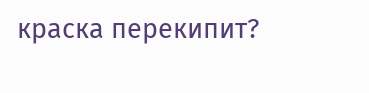краска перекипит?